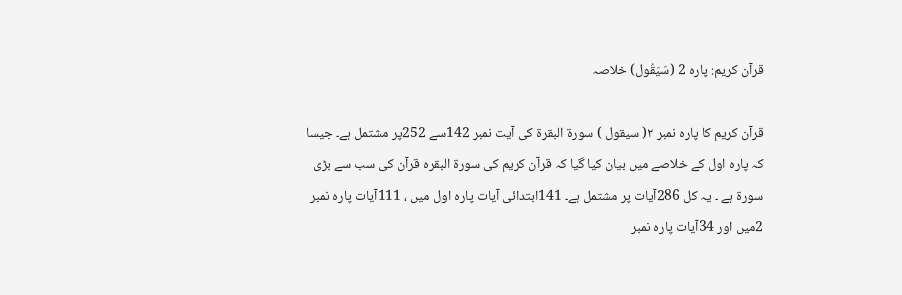قرآن کریم: پارہ 2 (سَیَقُول) خلاصہ

قرآن کریم کا پارہ نمبر ۲( سیقول ) سورة البقرة کی آیت نمبر 142سے 252پر مشتمل ہے۔ جیسا کہ پارہ اول کے خلاصے میں بیان کیا گیا کہ قرآن کریم کی سورة البقرہ قرآن کی سب سے بڑی سورة ہے ۔ یہ کل 286آیات پر مشتمل ہے۔ 141ابتدائی آیات پارہ اول میں ، 111آیات پارہ نمبر 2میں اور 34آیات پارہ نمبر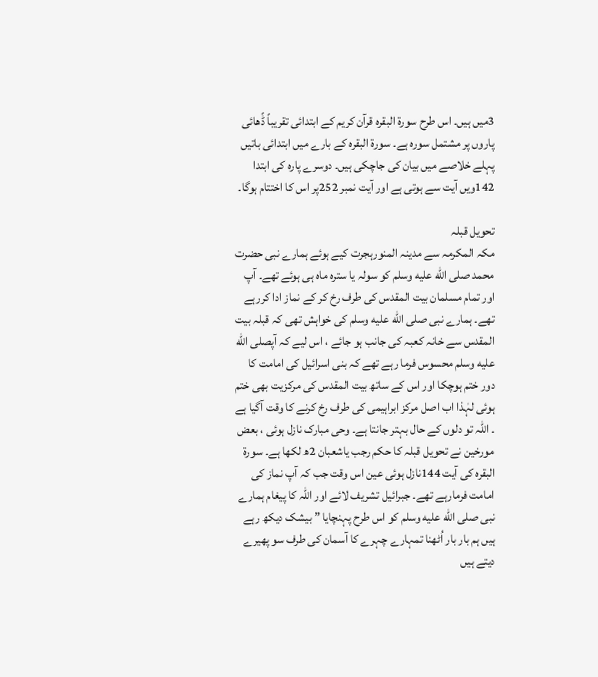3میں ہیں۔ اس طرح سورة البقرہ قرآن کریم کے ابتدائی تقریباً ڈًھائی پاروں پر مشتمل سورہ ہے۔ سورة البقرہ کے بارے میں ابتدائی باتیں پہلے خلاصے میں بیان کی جاچکی ہیں۔ دوسرے پارہ کی ابتدا 142ویں آیت سے ہوتی ہے اور آیت نمبر 252پر اس کا اختتام ہوگا۔

تحویل قبلہ
مکہ المکرمہ سے مدینہ المنورہجرت کیے ہوئے ہمارے نبی حضرت محمد صلى الله عليه وسلم کو سولہ یا سترہ ماہ ہی ہوئے تھے۔ آپ اور تمام مسلمان بیت المقدس کی طرف رخ کر کے نماز ادا کررہے تھے۔ ہمارے نبی صلى الله عليه وسلم کی خواہش تھی کہ قبلہ بیت المقدس سے خانہ کعبہ کی جانب ہو جائے ، اس لیے کہ آپصلى الله عليه وسلم محسوس فرما رہے تھے کہ بنی اسرائیل کی امامت کا دور ختم ہوچکا اور اس کے ساتھ بیت المقدس کی مرکزیت بھی ختم ہوئی لہٰذا اب اصل مرکز ابراہیمی کی طرف رخ کرنے کا وقت آگیا ہے ۔ اللہ تو دلوں کے حال بہتر جانتا ہے۔ وحی مبارک نازل ہوئی ، بعض مورخین نے تحویل قبلہ کا حکم رجب یاشعبان 2ھ لکھا ہے۔ سورة البقرہ کی آیت 144نازل ہوئی عین اس وقت جب کہ آپ نماز کی امامت فرمارہے تھے۔ جبرائیل تشریف لائے اور اللہ کا پیغام ہمارے نبی صلى الله عليه وسلم کو اس طرح پہنچایا ” بیشک دیکھ رہے ہیں ہم بار بار اُٹھنا تمہارے چہرے کا آسمان کی طرف سو پھیرے دیتے ہیں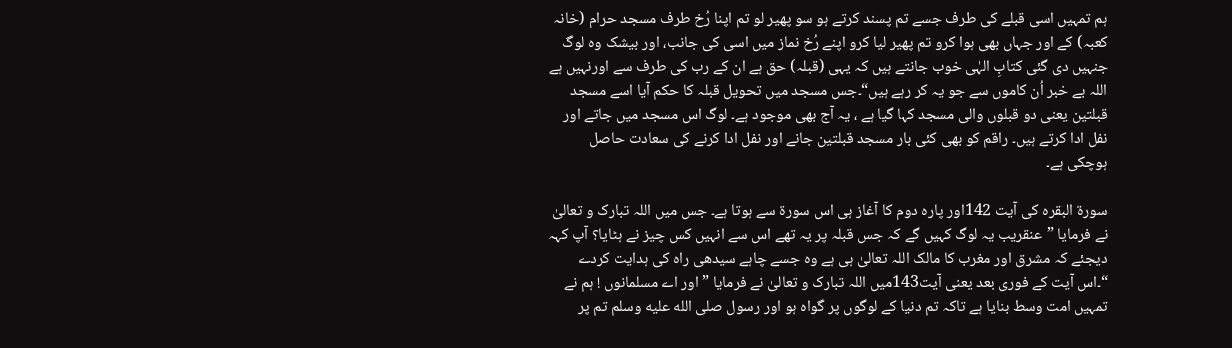ہم تمہیں اسی قبلے کی طرف جسے تم پسند کرتے ہو سو پھیر لو تم اپنا رُخ طرف مسجد حرام (خانہ کعبہ) کے اور جہاں بھی ہوا کرو تم پھیر لیا کرو اپنے رُخ نماز میں اسی کی جانب، اور بیشک وہ لوگ جنہیں دی گئی کتابِ الہٰی خوب جانتے ہیں کہ یہی (قبلہ) حق ہے ان کے رب کی طرف سے اورنہیں ہے اللہ بے خبر اُن کاموں سے جو یہ کر رہے ہیں“۔جس مسجد میں تحویل قبلہ کا حکم آیا اسے مسجد قبلتین یعنی دو قبلوں والی مسجد کہا گیا ہے ، یہ آج بھی موجود ہے۔ لوگ اس مسجد میں جاتے اور نفل ادا کرتے ہیں۔ راقم کو بھی کئی بار مسجد قبلتین جانے اور نفل ادا کرنے کی سعادت حاصل ہوچکی ہے۔

سورة البقرہ کی آیت 142اور پارہ دوم کا آغاز ہی اس سورة سے ہوتا ہے۔ جس میں اللہ تبارک و تعالیٰ نے فرمایا ”عنقریب یہ لوگ کہیں گے کہ جس قبلہ پر یہ تھے اس سے انہیں کس چیز نے ہٹایا؟ آپ کہہ دیجئے کہ مشرق اور مغرب کا مالک اللہ تعالیٰ ہی ہے وہ جسے چاہے سیدھی راہ کی ہدایت کردے “۔اس آیت کے فوری بعد یعنی آیت143میں اللہ تبارک و تعالیٰ نے فرمایا ” اور اے مسلمانوں ! ہم نے تمہیں امت وسط بنایا ہے تاکہ تم دنیا کے لوگوں پر گواہ ہو اور رسول صلى الله عليه وسلم تم پر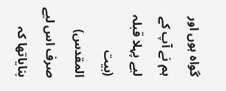گواہ ہوں اور ہم نے آپ کے لیے پہلا قبلہ (بیت المقدس) صرف اس لیے بنایاتھا کہ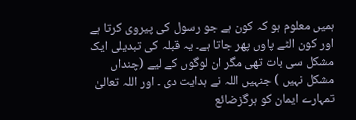ہمیں معلوم ہو کہ کون ہے جو رسول کی پیروی کرتا ہے اور کون الٹے پاوں پھر جاتا ہے۔ یہ قبلہ کی تبدیلی ایک مشکل سی بات تھی مگر ان لوگوں کے لیے (چنداں مشکل نہیں ) جنہیں اللہ نے ہدایت دی ۔ اور اللہ تعالیٰ تمہارے ایمان کو ہرگزضائع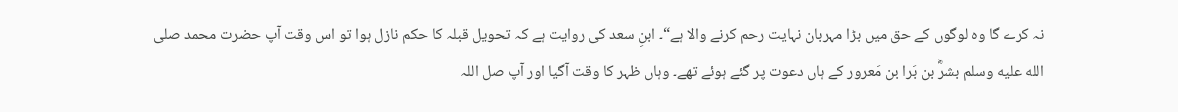نہ کرے گا وہ لوگوں کے حق میں بڑا مہربان نہایت رحم کرنے والا ہے“۔ ابنِ سعد کی روایت ہے کہ تحویل قبلہ کا حکم نازل ہوا تو اس وقت آپ حضرت محمد صلى الله عليه وسلم بشرؓ بن بَرا بن مَعرور کے ہاں دعوت پر گئے ہوئے تھے۔ وہاں ظہر کا وقت آگیا اور آپ صل اللہ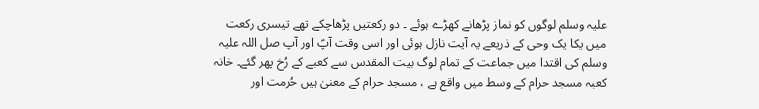علیہ وسلم لوگوں کو نماز پڑھانے کھڑے ہوئے ۔ دو رکعتیں پڑھاچکے تھے تیسری رکعت میں یکا یک وحی کے ذریعے یہ آیت نازل ہوئی اور اسی وقت آپؑ اور آپ صل اللہ علیہ وسلم کی اقتدا میں جماعت کے تمام لوگ بیت المقدس سے کعبے کے رُخ پھر گئے۔ خانہ کعبہ مسجد حرام کے وسط میں واقع ہے ، مسجد حرام کے معنیٰ ہیں حُرمت اور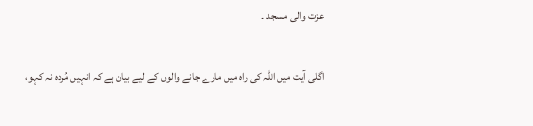عزت والی مسجد ۔

اگلی آیت میں اللہ کی راہ میں مارے جانے والوں کے لیے بیان ہے کہ انہیں مُردہ نہ کہو،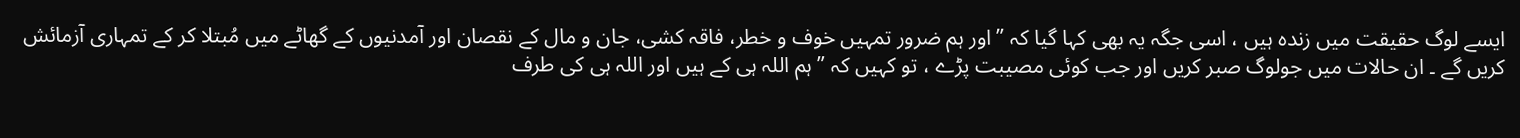ایسے لوگ حقیقت میں زندہ ہیں ، اسی جگہ یہ بھی کہا گیا کہ ”اور ہم ضرور تمہیں خوف و خطر، فاقہ کشی، جان و مال کے نقصان اور آمدنیوں کے گھاٹے میں مُبتلا کر کے تمہاری آزمائش کریں گے ۔ ان حالات میں جولوگ صبر کریں اور جب کوئی مصیبت پڑے ، تو کہیں کہ ”ہم اللہ ہی کے ہیں اور اللہ ہی کی طرف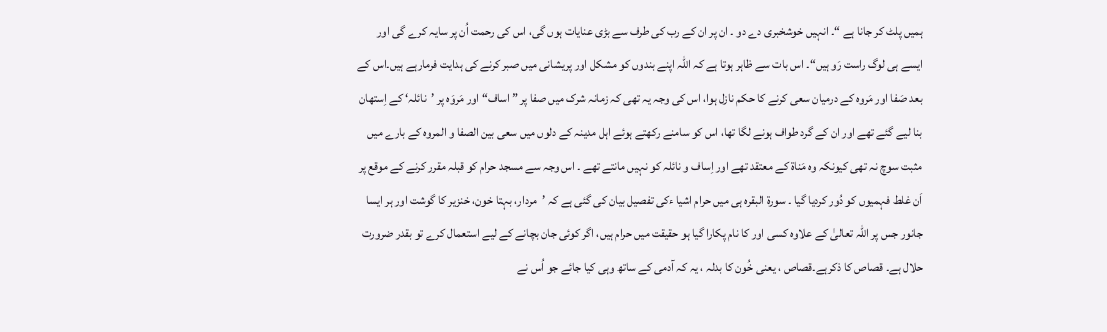ہمیں پلٹ کر جانا ہے “۔ انہیں خوشخبری دے دو ۔ ان پر ان کے رب کی طرف سے بڑی عنایات ہوں گی، اس کی رحمت اُن پر سایہ کرے گی اور ایسے ہی لوگ راست رَو ہیں“۔ اس بات سے ظاہر ہوتا ہے کہ اللہ اپنے بندوں کو مشکل اور پریشانی میں صبر کرنے کی ہدایت فرمارہے ہیں۔اس کے بعد صَفا اور مَروہ کے درمیان سعی کرنے کا حکم نازل ہوا، اس کی وجہ یہ تھی کہ زمانہ شرک میں صفا پر ”اساف“ اور مَروَہ پر ’نائلہ‘ کے اِستھان بنا لیے گئے تھے اور ان کے گرد طواف ہونے لگا تھا، اس کو سامنے رکھتے ہوئے اہل مدینہ کے دلوں میں سعی بین الصفا و المروہ کے بارے میں مثبت سوچ نہ تھی کیونکہ وہ مَناة کے معتقد تھے اور اِساف و نائلہ کو نہیں مانتے تھے ۔ اس وجہ سے مسجد حرام کو قبلہ مقرر کرنے کے موقع پر اَن غلط فہمیوں کو دُور کردیا گیا ۔ سورة البقرہ ہی میں حرام اشیا ءکی تفصیل بیان کی گئی ہے کہ ’مردار، بہتا خون، خنزیر کا گوشت اور ہر ایسا جانور جس پر اللہ تعالیٰ کے علاوہ کسی اور کا نام پکارا گیا ہو حقیقت میں حرام ہیں، اگر کوئی جان بچانے کے لیے استعمال کرے تو بقدر ضرورت حلال ہے۔ قصاص کا ذکرہے۔قصاص ، یعنی خُون کا بدلہ ، یہ کہ آدمی کے ساتھ وہی کیا جائے جو اُس نے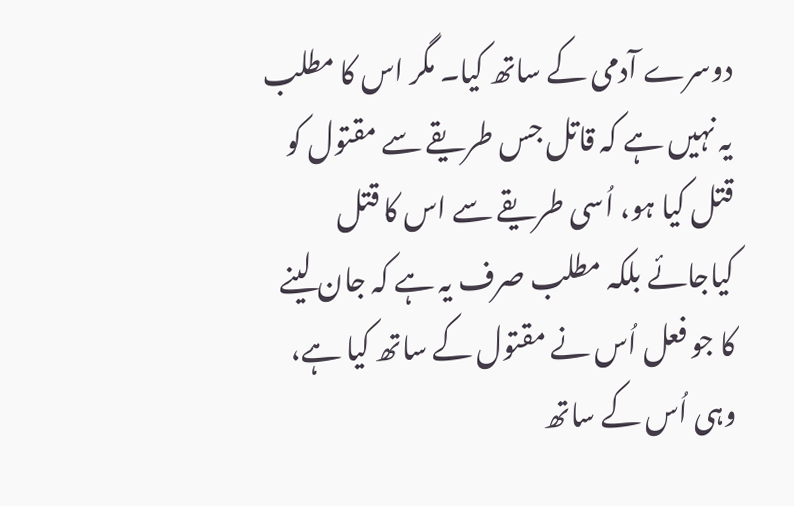دوسرے آدمی کے ساتھ کیا۔ مگر اس کا مطلب یہ نہیں ہے کہ قاتل جس طریقے سے مقتول کو قتل کیا ہو، اُسی طریقے سے اس کا قتل کیاجائے بلکہ مطلب صرف یہ ہے کہ جان لینے کا جو فعل اُس نے مقتول کے ساتھ کیا ہے، وہی اُس کے ساتھ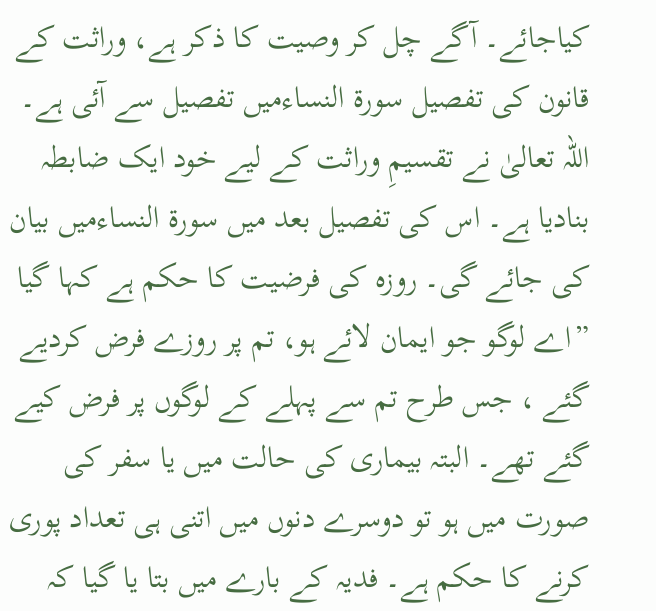کیاجائے۔ آگے چل کر وصیت کا ذکر ہے، وراثت کے قانون کی تفصیل سورة النساءمیں تفصیل سے آئی ہے۔ اللہ تعالیٰ نے تقسیمِ وراثت کے لیے خود ایک ضابطہ بنادیا ہے۔ اس کی تفصیل بعد میں سورة النساءمیں بیان کی جائے گی۔ روزہ کی فرضیت کا حکم ہے کہا گیا ”اے لوگو جو ایمان لائے ہو، تم پر روزے فرض کردیے گئے ، جس طرح تم سے پہلے کے لوگوں پر فرض کیے گئے تھے۔ البتہ بیماری کی حالت میں یا سفر کی صورت میں ہو تو دوسرے دنوں میں اتنی ہی تعداد پوری کرنے کا حکم ہے۔ فدیہ کے بارے میں بتا یا گیا کہ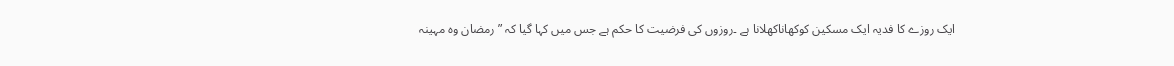ایک روزے کا فدیہ ایک مسکین کوکھاناکھلانا ہے ۔روزوں کی فرضیت کا حکم ہے جس میں کہا گیا کہ ”رمضان وہ مہینہ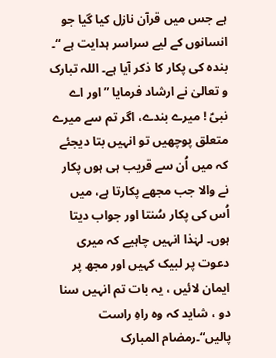ہے جس میں قرآن نازل کیا گیا جو انسانوں کے لیے سراسر ہدایت ہے “۔ بندہ کی پکار کا ذکر آیا ہے۔ اللہ تبارک و تعالیٰ نے ارشاد فرمایا ”اور اے نبیؑ ! میرے بندے، اگر تم سے میرے متعلق پوچھیں تو انہیں بتا دیجئے کہ میں اُن سے قریب ہی ہوں پکار نے والا جب مجھے پکارتا ہے، میں اُس کی پکار سُنتا اور جواب دیتا ہوں۔ لہٰذا انہیں چاہیے کہ میری دعوت پر لبیک کہیں اور مجھ پر ایمان لائیں ، یہ بات تم انہیں سنا دو ، شاید کہ وہ راہِ راست پالیں“۔رمضام المبارک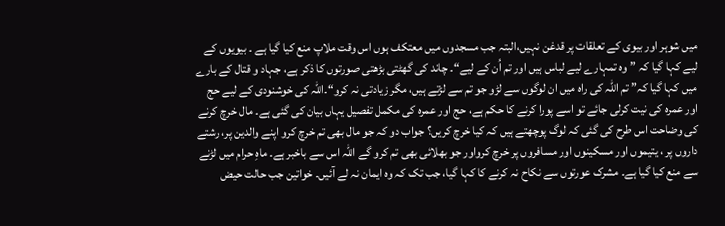میں شوہر اور بیوی کے تعلقات پر قدغن نہیں،البتہ جب مسجدوں میں معتکف ہوں اس وقت ملاپ منع کیا گیا ہے ۔ بیویوں کے لیے کہا گیا کہ ”وہ تمہارے لیے لباس ہیں اور تم اُن کے لیے“۔ چاند کی گھٹتی بڑھتی صورتوں کا ذکر ہے، جہاد و قتال کے بارے میں کہا گیا کہ” تم اللہ کی راہ میں ان لوگوں سے لڑو جو تم سے لڑتے ہیں، مگر زیادتی نہ کرو“۔اللہ کی خوشنودی کے لیے حج اور عمرہ کی نیت کرلی جائے تو اسے پورا کرنے کا حکم ہے، حج اور عمرہ کی مکمل تفصیل یہاں بیان کی گئی ہے۔ مال خرچ کرنے کی وضاحت اس طرح کی گئی کہ لوگ پوچھتے ہیں کہ کیا خرچ کریں؟ جواب دو کہ جو مال بھی تم خرچ کرو اپنے والدین پر، رشتے داروں پر ، یتیموں اور مسکینوں اور مسافروں پر خرچ کرواور جو بھلائی بھی تم کرو گے اللہ اس سے باخبر ہے۔ ماہِ حرام میں لڑنے سے منع کیا گیا ہے۔ مشرک عورتوں سے نکاح نہ کرنے کا کہا گیا، جب تک کہ وہ ایمان نہ لے آئیں۔ خواتین جب حالت حیض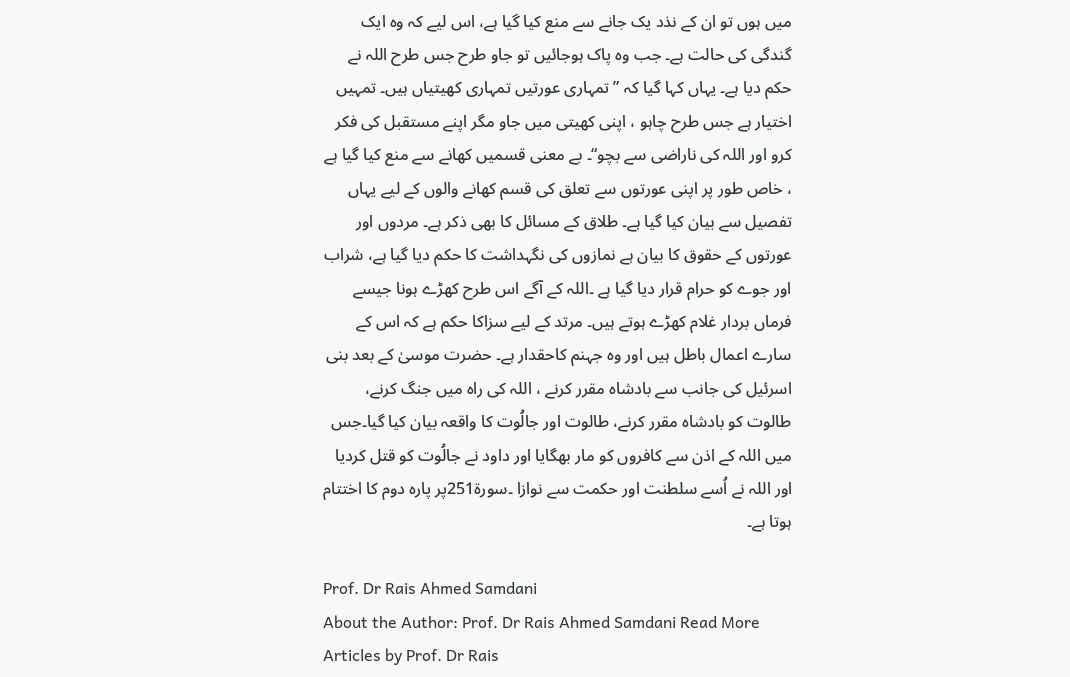میں ہوں تو ان کے نذد یک جانے سے منع کیا گیا ہے، اس لیے کہ وہ ایک گندگی کی حالت ہے۔ جب وہ پاک ہوجائیں تو جاو طرح جس طرح اللہ نے حکم دیا ہے۔ یہاں کہا گیا کہ ”تمہاری عورتیں تمہاری کھیتیاں ہیں۔ تمہیں اختیار ہے جس طرح چاہو ، اپنی کھیتی میں جاو مگر اپنے مستقبل کی فکر کرو اور اللہ کی ناراضی سے بچو“۔ بے معنی قسمیں کھانے سے منع کیا گیا ہے ، خاص طور پر اپنی عورتوں سے تعلق کی قسم کھانے والوں کے لیے یہاں تفصیل سے بیان کیا گیا ہے۔ طلاق کے مسائل کا بھی ذکر ہے۔ مردوں اور عورتوں کے حقوق کا بیان ہے نمازوں کی نگہداشت کا حکم دیا گیا ہے، شراب اور جوے کو حرام قرار دیا گیا ہے ۔اللہ کے آگے اس طرح کھڑے ہونا جیسے فرماں بردار غلام کھڑے ہوتے ہیں۔ مرتد کے لیے سزاکا حکم ہے کہ اس کے سارے اعمال باطل ہیں اور وہ جہنم کاحقدار ہے۔ حضرت موسیٰ کے بعد بنی اسرئیل کی جانب سے بادشاہ مقرر کرنے ، اللہ کی راہ میں جنگ کرنے، طالوت کو بادشاہ مقرر کرنے، طالوت اور جالُوت کا واقعہ بیان کیا گیا۔جس میں اللہ کے اذن سے کافروں کو مار بھگایا اور داود نے جالُوت کو قتل کردیا اور اللہ نے اُسے سلطنت اور حکمت سے نوازا ۔سورة251پر پارہ دوم کا اختتام ہوتا ہے۔

Prof. Dr Rais Ahmed Samdani
About the Author: Prof. Dr Rais Ahmed Samdani Read More Articles by Prof. Dr Rais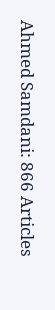Ahmed Samdani: 866 Articles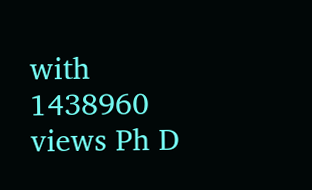with 1438960 views Ph D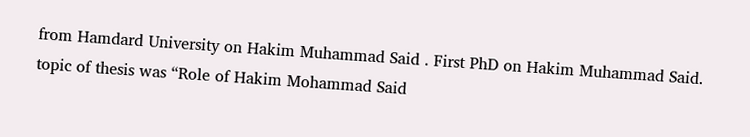from Hamdard University on Hakim Muhammad Said . First PhD on Hakim Muhammad Said. topic of thesis was “Role of Hakim Mohammad Said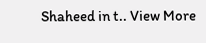Shaheed in t.. View More